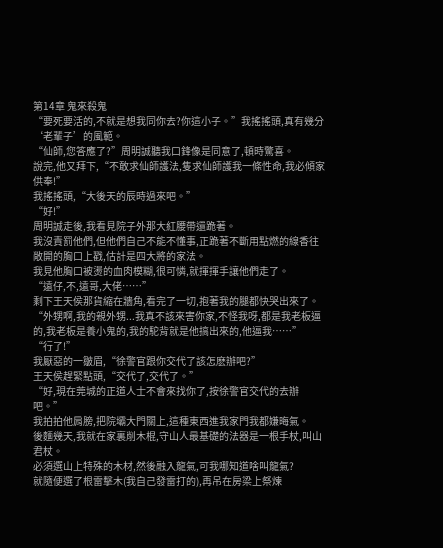第14章 鬼來殺鬼
“要死要活的,不就是想我同你去?你這小子。”我搖搖頭,真有幾分‘老輩子’的風範。
“仙師,您答應了?”周明誠聽我口鋒像是同意了,頓時驚喜。
說完,他又拜下,“不敢求仙師護法,隻求仙師護我一條性命,我必傾家供奉!”
我搖搖頭,“大後天的辰時過來吧。”
“好!”
周明誠走後,我看見院子外那大紅腰帶還跪著。
我沒責罰他們,但他們自己不能不懂事,正跪著不斷用點燃的線香往敞開的胸口上戳,估計是四大將的家法。
我見他胸口被燙的血肉模糊,很可憐,就揮揮手讓他們走了。
“遠仔,不,遠哥,大佬……”
剩下王天侯那貨縮在牆角,看完了一切,抱著我的腿都快哭出來了。
“外甥啊,我的親外甥...我真不該來害你家,不怪我呀,都是我老板逼的,我老板是養小鬼的,我的駝背就是他搞出來的,他逼我……”
“行了!”
我厭惡的一皺眉,“徐警官跟你交代了該怎麽辦吧?”
王天侯趕緊點頭,“交代了,交代了。”
“好,現在莞城的正道人士不會來找你了,按徐警官交代的去辦吧。”
我拍拍他肩膀,把院壩大門關上,這種東西進我家門我都嫌晦氣。
後麵幾天,我就在家裏削木棍,守山人最基礎的法器是一根手杖,叫山君杖。
必須選山上特殊的木材,然後融入龍氣,可我哪知道啥叫龍氣?
就隨便選了根雷擊木(我自己發雷打的),再吊在房梁上祭煉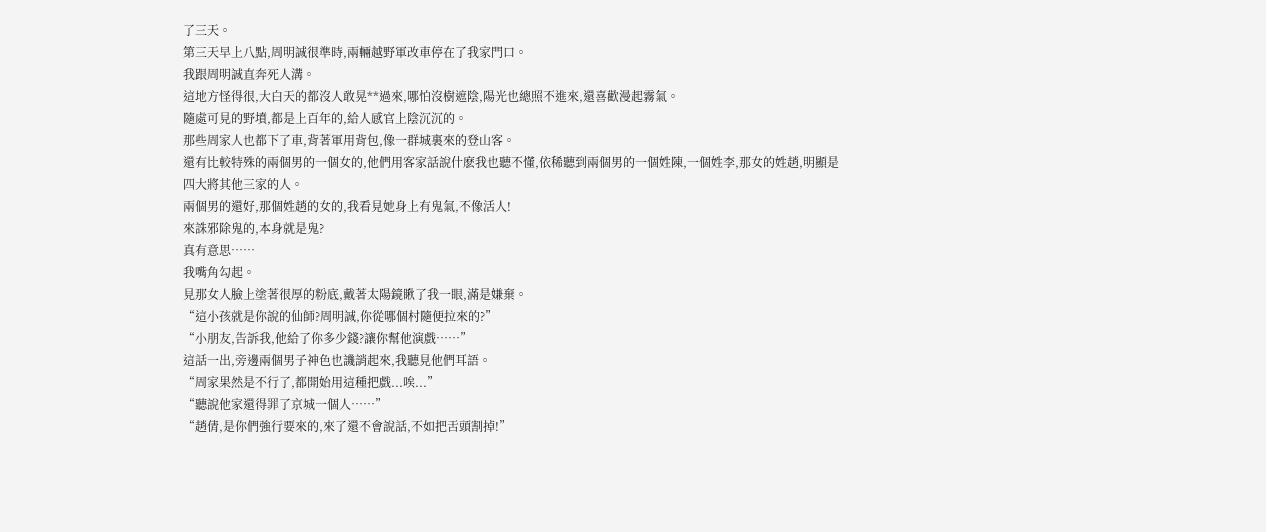了三天。
第三天早上八點,周明誠很準時,兩輛越野軍改車停在了我家門口。
我跟周明誠直奔死人溝。
這地方怪得很,大白天的都沒人敢晃**過來,哪怕沒樹遮陰,陽光也總照不進來,還喜歡漫起霧氣。
隨處可見的野墳,都是上百年的,給人感官上陰沉沉的。
那些周家人也都下了車,背著軍用背包,像一群城裏來的登山客。
還有比較特殊的兩個男的一個女的,他們用客家話說什麽我也聽不懂,依稀聽到兩個男的一個姓陳,一個姓李,那女的姓趙,明顯是四大將其他三家的人。
兩個男的還好,那個姓趙的女的,我看見她身上有鬼氣,不像活人!
來誅邪除鬼的,本身就是鬼?
真有意思……
我嘴角勾起。
見那女人臉上塗著很厚的粉底,戴著太陽鏡瞅了我一眼,滿是嫌棄。
“這小孩就是你說的仙師?周明誠,你從哪個村隨便拉來的?”
“小朋友,告訴我,他給了你多少錢?讓你幫他演戲……”
這話一出,旁邊兩個男子神色也譏誚起來,我聽見他們耳語。
“周家果然是不行了,都開始用這種把戲...唉...”
“聽說他家還得罪了京城一個人……”
“趙倩,是你們強行要來的,來了還不會說話,不如把舌頭割掉!”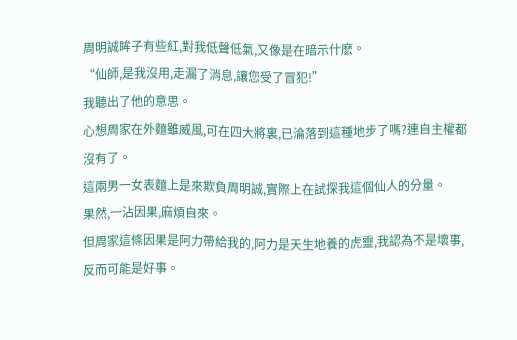周明誠眸子有些紅,對我低聲低氣,又像是在暗示什麽。
“仙師,是我沒用,走漏了消息,讓您受了冒犯!”
我聽出了他的意思。
心想周家在外麵雖威風,可在四大將裏,已淪落到這種地步了嗎?連自主權都沒有了。
這兩男一女表麵上是來欺負周明誠,實際上在試探我這個仙人的分量。
果然,一沾因果,麻煩自來。
但周家這條因果是阿力帶給我的,阿力是天生地養的虎靈,我認為不是壞事,反而可能是好事。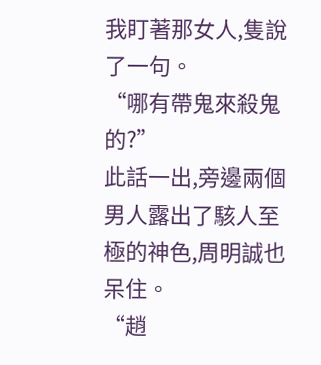我盯著那女人,隻說了一句。
“哪有帶鬼來殺鬼的?”
此話一出,旁邊兩個男人露出了駭人至極的神色,周明誠也呆住。
“趙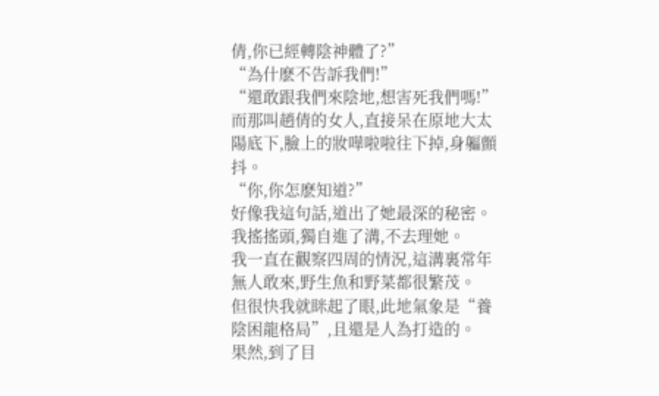倩,你已經轉陰神體了?”
“為什麽不告訴我們!”
“還敢跟我們來陰地,想害死我們嗎!”
而那叫趙倩的女人,直接呆在原地大太陽底下,臉上的妝嘩啦啦往下掉,身軀顫抖。
“你,你怎麽知道?”
好像我這句話,道出了她最深的秘密。
我搖搖頭,獨自進了溝,不去理她。
我一直在觀察四周的情況,這溝裏常年無人敢來,野生魚和野菜都很繁茂。
但很快我就眯起了眼,此地氣象是“養陰困龍格局”,且還是人為打造的。
果然,到了目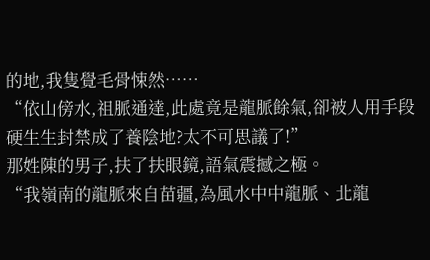的地,我隻覺毛骨悚然……
“依山傍水,祖脈通達,此處竟是龍脈餘氣,卻被人用手段硬生生封禁成了養陰地?太不可思議了!”
那姓陳的男子,扶了扶眼鏡,語氣震撼之極。
“我嶺南的龍脈來自苗疆,為風水中中龍脈、北龍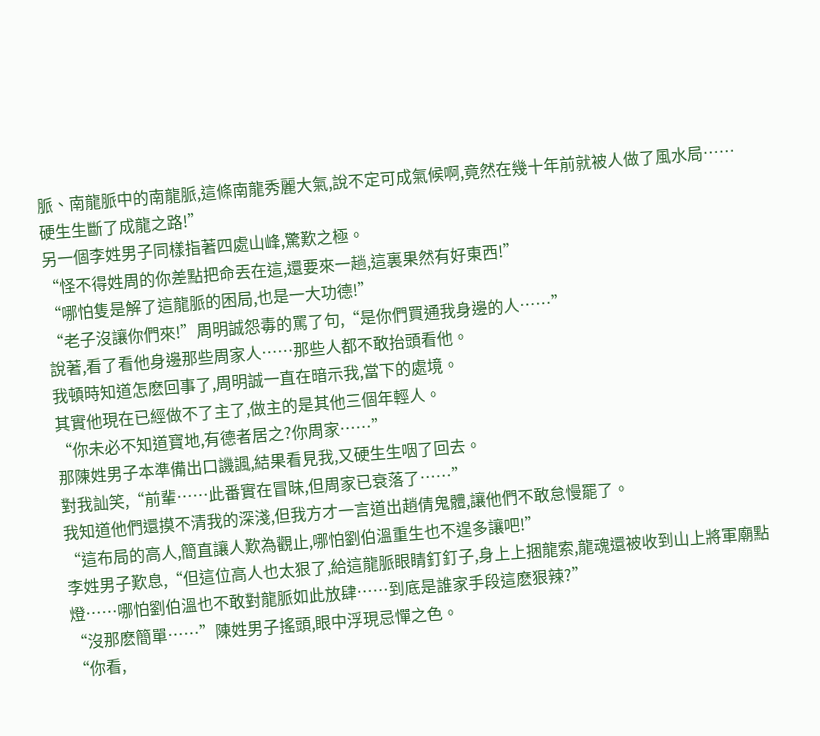脈、南龍脈中的南龍脈,這條南龍秀麗大氣,說不定可成氣候啊,竟然在幾十年前就被人做了風水局……硬生生斷了成龍之路!”
另一個李姓男子同樣指著四處山峰,驚歎之極。
“怪不得姓周的你差點把命丟在這,還要來一趟,這裏果然有好東西!”
“哪怕隻是解了這龍脈的困局,也是一大功德!”
“老子沒讓你們來!”周明誠怨毒的罵了句,“是你們買通我身邊的人……”
說著,看了看他身邊那些周家人……那些人都不敢抬頭看他。
我頓時知道怎麽回事了,周明誠一直在暗示我,當下的處境。
其實他現在已經做不了主了,做主的是其他三個年輕人。
“你未必不知道寶地,有德者居之?你周家……”
那陳姓男子本準備出口譏諷,結果看見我,又硬生生咽了回去。
對我訕笑,“前輩……此番實在冒昧,但周家已衰落了……”
我知道他們還摸不清我的深淺,但我方才一言道出趙倩鬼體,讓他們不敢怠慢罷了。
“這布局的高人,簡直讓人歎為觀止,哪怕劉伯溫重生也不遑多讓吧!”
李姓男子歎息,“但這位高人也太狠了,給這龍脈眼睛釘釘子,身上上捆龍索,龍魂還被收到山上將軍廟點燈……哪怕劉伯溫也不敢對龍脈如此放肆……到底是誰家手段這麽狠辣?”
“沒那麽簡單……”陳姓男子搖頭,眼中浮現忌憚之色。
“你看,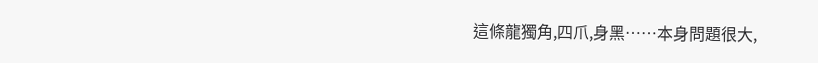這條龍獨角,四爪,身黑……本身問題很大,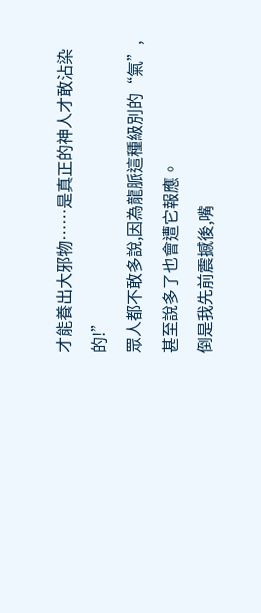才能養出大邪物……是真正的神人才敢沾染的!”
眾人都不敢多說,因為龍脈這種級別的“氣”,甚至說多了也會遭它報應。
倒是我先前震撼後,嘴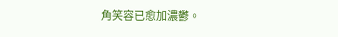角笑容已愈加濃鬱。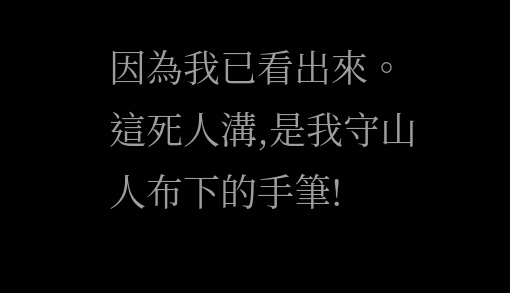因為我已看出來。
這死人溝,是我守山人布下的手筆!